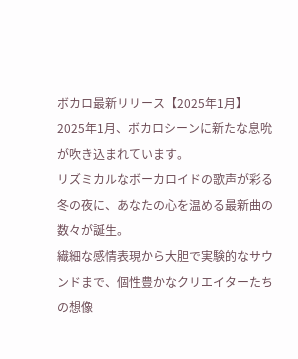ボカロ最新リリース【2025年1月】
2025年1月、ボカロシーンに新たな息吮が吹き込まれています。
リズミカルなボーカロイドの歌声が彩る冬の夜に、あなたの心を温める最新曲の数々が誕生。
繊細な感情表現から大胆で実験的なサウンドまで、個性豊かなクリエイターたちの想像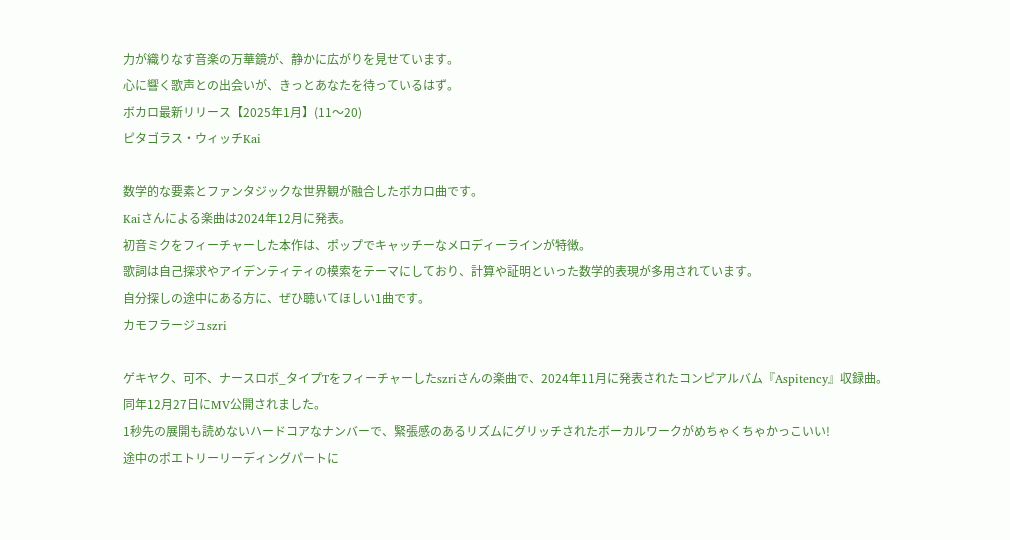力が織りなす音楽の万華鏡が、静かに広がりを見せています。
心に響く歌声との出会いが、きっとあなたを待っているはず。
ボカロ最新リリース【2025年1月】(11〜20)
ピタゴラス・ウィッチKai

数学的な要素とファンタジックな世界観が融合したボカロ曲です。
Kaiさんによる楽曲は2024年12月に発表。
初音ミクをフィーチャーした本作は、ポップでキャッチーなメロディーラインが特徴。
歌詞は自己探求やアイデンティティの模索をテーマにしており、計算や証明といった数学的表現が多用されています。
自分探しの途中にある方に、ぜひ聴いてほしい1曲です。
カモフラージュszri

ゲキヤク、可不、ナースロボ_タイプTをフィーチャーしたszriさんの楽曲で、2024年11月に発表されたコンピアルバム『Aspitency』収録曲。
同年12月27日にMV公開されました。
1秒先の展開も読めないハードコアなナンバーで、緊張感のあるリズムにグリッチされたボーカルワークがめちゃくちゃかっこいい!
途中のポエトリーリーディングパートに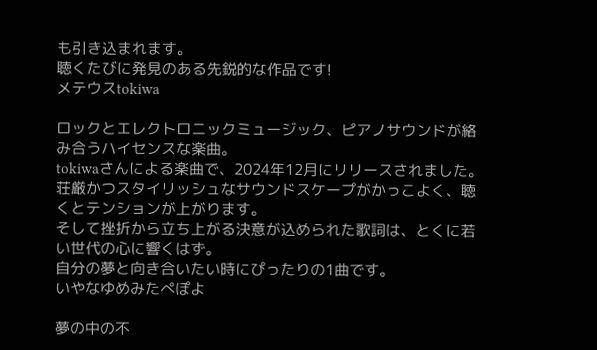も引き込まれます。
聴くたびに発見のある先鋭的な作品です!
メテウスtokiwa

ロックとエレクトロニックミュージック、ピアノサウンドが絡み合うハイセンスな楽曲。
tokiwaさんによる楽曲で、2024年12月にリリースされました。
荘厳かつスタイリッシュなサウンドスケープがかっこよく、聴くとテンションが上がります。
そして挫折から立ち上がる決意が込められた歌詞は、とくに若い世代の心に響くはず。
自分の夢と向き合いたい時にぴったりの1曲です。
いやなゆめみたぺぽよ

夢の中の不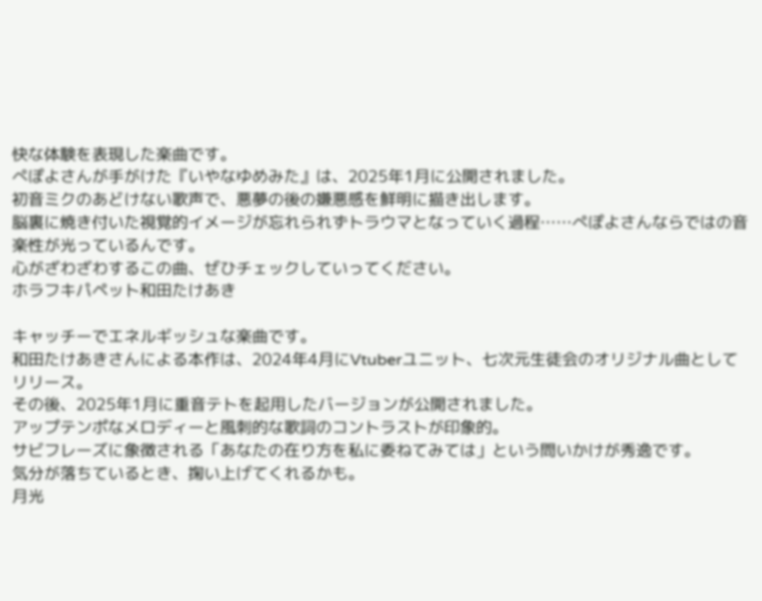快な体験を表現した楽曲です。
ぺぽよさんが手がけた『いやなゆめみた』は、2025年1月に公開されました。
初音ミクのあどけない歌声で、悪夢の後の嫌悪感を鮮明に描き出します。
脳裏に焼き付いた視覚的イメージが忘れられずトラウマとなっていく過程……ぺぽよさんならではの音楽性が光っているんです。
心がざわざわするこの曲、ぜひチェックしていってください。
ホラフキパペット和田たけあき

キャッチーでエネルギッシュな楽曲です。
和田たけあきさんによる本作は、2024年4月にVtuberユニット、七次元生徒会のオリジナル曲としてリリース。
その後、2025年1月に重音テトを起用したバージョンが公開されました。
アップテンポなメロディーと風刺的な歌詞のコントラストが印象的。
サビフレーズに象徴される「あなたの在り方を私に委ねてみては」という問いかけが秀逸です。
気分が落ちているとき、掬い上げてくれるかも。
月光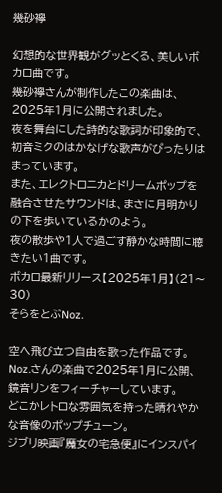幾砂襷

幻想的な世界観がグッとくる、美しいボカロ曲です。
幾砂襷さんが制作したこの楽曲は、2025年1月に公開されました。
夜を舞台にした詩的な歌詞が印象的で、初音ミクのはかなげな歌声がぴったりはまっています。
また、エレクトロニカとドリームポップを融合させたサウンドは、まさに月明かりの下を歩いているかのよう。
夜の散歩や1人で過ごす静かな時間に聴きたい1曲です。
ボカロ最新リリース【2025年1月】(21〜30)
そらをとぶNoz.

空へ飛び立つ自由を歌った作品です。
Noz.さんの楽曲で2025年1月に公開、鏡音リンをフィーチャーしています。
どこかレトロな雰囲気を持った晴れやかな音像のポップチューン。
ジブリ映画『魔女の宅急便』にインスパイ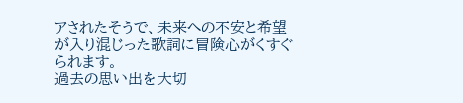アされたそうで、未来への不安と希望が入り混じった歌詞に冒険心がくすぐられます。
過去の思い出を大切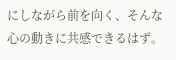にしながら前を向く、そんな心の動きに共感できるはず。